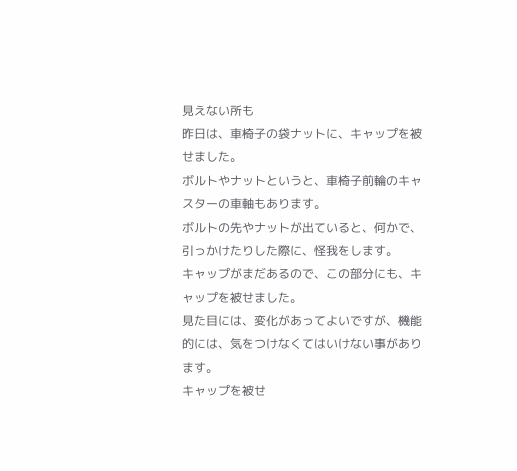見えない所も
昨日は、車椅子の袋ナットに、キャップを被せました。
ボルトやナットというと、車椅子前輪のキャスターの車軸もあります。
ボルトの先やナットが出ていると、何かで、引っかけたりした際に、怪我をします。
キャップがまだあるので、この部分にも、キャップを被せました。
見た目には、変化があってよいですが、機能的には、気をつけなくてはいけない事があります。
キャップを被せ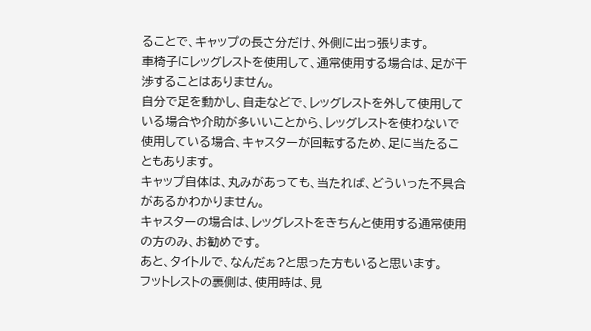ることで、キャップの長さ分だけ、外側に出っ張ります。
車椅子にレッグレストを使用して、通常使用する場合は、足が干渉することはありません。
自分で足を動かし、自走などで、レッグレストを外して使用している場合や介助が多いいことから、レッグレストを使わないで使用している場合、キャスターが回転するため、足に当たることもあります。
キャップ自体は、丸みがあっても、当たれば、どういった不具合があるかわかりません。
キャスターの場合は、レッグレストをきちんと使用する通常使用の方のみ、お勧めです。
あと、タイトルで、なんだぁ?と思った方もいると思います。
フットレストの裏側は、使用時は、見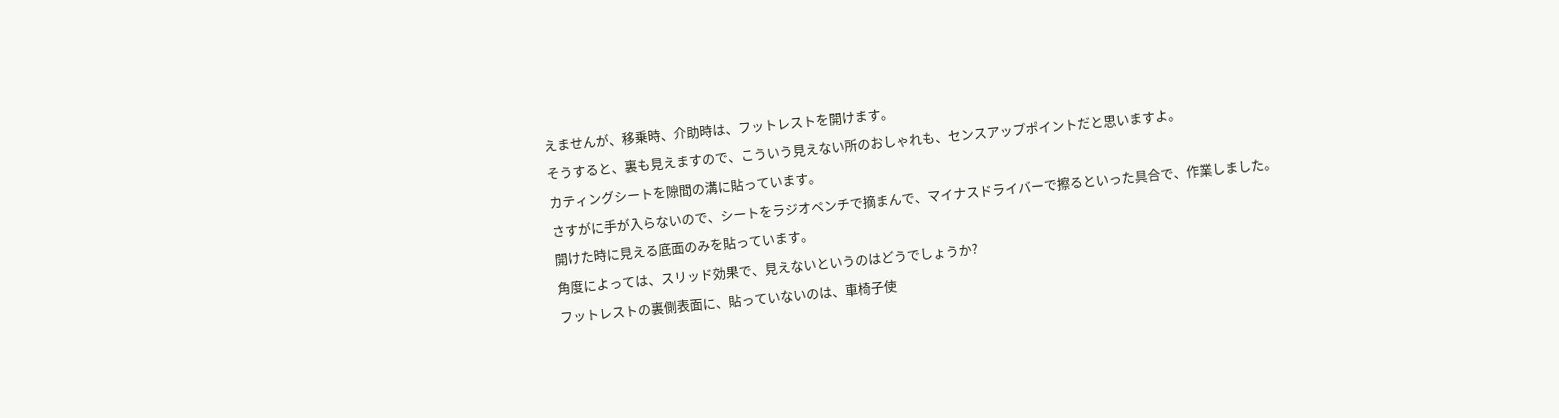えませんが、移乗時、介助時は、フットレストを開けます。
そうすると、裏も見えますので、こういう見えない所のおしゃれも、センスアップポイントだと思いますよ。
カティングシートを隙間の溝に貼っています。
さすがに手が入らないので、シートをラジオペンチで摘まんで、マイナスドライバーで擦るといった具合で、作業しました。
開けた時に見える底面のみを貼っています。
角度によっては、スリッド効果で、見えないというのはどうでしょうか?
フットレストの裏側表面に、貼っていないのは、車椅子使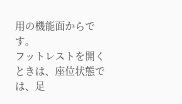用の機能面からです。
フットレストを開くときは、座位状態では、足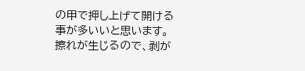の甲で押し上げて開ける事が多いいと思います。
擦れが生じるので、剥が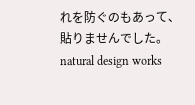れを防ぐのもあって、貼りませんでした。
natural design works